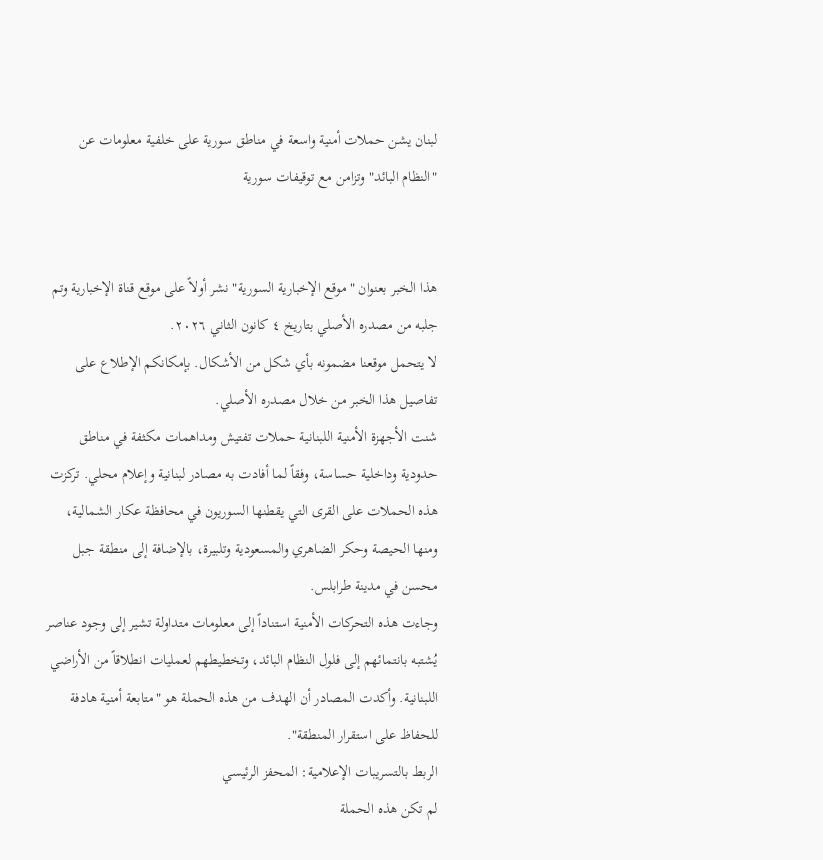لبنان يشن حملات أمنية واسعة في مناطق سورية على خلفية معلومات عن "النظام البائد" وتزامن مع توقيفات سورية


هذا الخبر بعنوان "موقع الإخبارية السورية" نشر أولاً على موقع قناة الإخبارية وتم جلبه من مصدره الأصلي بتاريخ ٤ كانون الثاني ٢٠٢٦.
لا يتحمل موقعنا مضمونه بأي شكل من الأشكال. بإمكانكم الإطلاع على تفاصيل هذا الخبر من خلال مصدره الأصلي.
شنت الأجهزة الأمنية اللبنانية حملات تفتيش ومداهمات مكثفة في مناطق حدودية وداخلية حساسة، وفقاً لما أفادت به مصادر لبنانية وإعلام محلي. تركزت هذه الحملات على القرى التي يقطنها السوريون في محافظة عكار الشمالية، ومنها الحيصة وحكر الضاهري والمسعودية وتلبيرة، بالإضافة إلى منطقة جبل محسن في مدينة طرابلس.
وجاءت هذه التحركات الأمنية استناداً إلى معلومات متداولة تشير إلى وجود عناصر يُشتبه بانتمائهم إلى فلول النظام البائد، وتخطيطهم لعمليات انطلاقاً من الأراضي اللبنانية. وأكدت المصادر أن الهدف من هذه الحملة هو "متابعة أمنية هادفة للحفاظ على استقرار المنطقة".
الربط بالتسريبات الإعلامية: المحفز الرئيسي
لم تكن هذه الحملة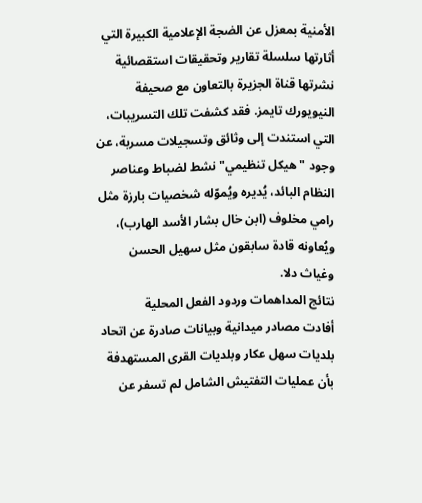الأمنية بمعزل عن الضجة الإعلامية الكبيرة التي أثارتها سلسلة تقارير وتحقيقات استقصائية نشرتها قناة الجزيرة بالتعاون مع صحيفة النيويورك تايمز. فقد كشفت تلك التسريبات، التي استندت إلى وثائق وتسجيلات مسربة، عن وجود "هيكل تنظيمي" نشط لضباط وعناصر النظام البائد، يُديره ويُموّله شخصيات بارزة مثل رامي مخلوف (ابن خال بشار الأسد الهارب)، ويُعاونه قادة سابقون مثل سهيل الحسن وغياث دلا.
نتائج المداهمات وردود الفعل المحلية
أفادت مصادر ميدانية وبيانات صادرة عن اتحاد بلديات سهل عكار وبلديات القرى المستهدفة بأن عمليات التفتيش الشامل لم تسفر عن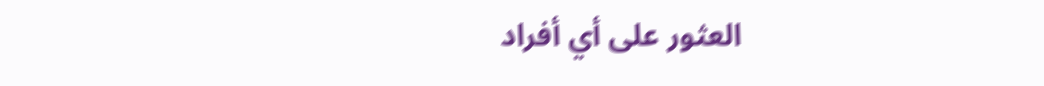العثور على أي أفراد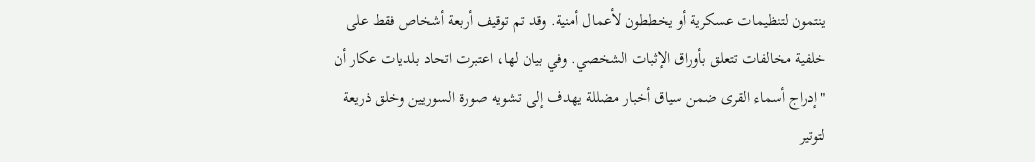ينتمون لتنظيمات عسكرية أو يخططون لأعمال أمنية. وقد تم توقيف أربعة أشخاص فقط على خلفية مخالفات تتعلق بأوراق الإثبات الشخصي. وفي بيان لها، اعتبرت اتحاد بلديات عكار أن "إدراج أسماء القرى ضمن سياق أخبار مضللة يهدف إلى تشويه صورة السوريين وخلق ذريعة لتوتير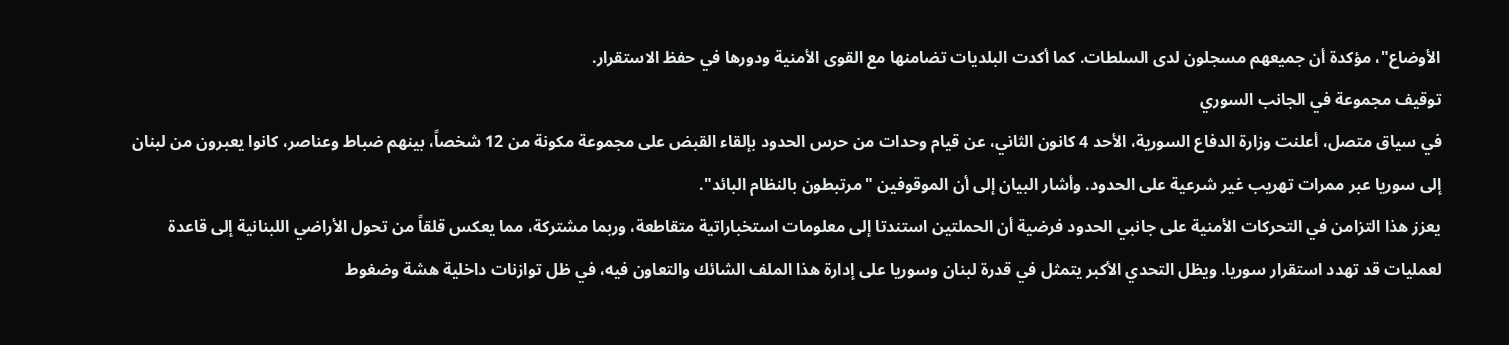الأوضاع"، مؤكدة أن جميعهم مسجلون لدى السلطات. كما أكدت البلديات تضامنها مع القوى الأمنية ودورها في حفظ الاستقرار.
توقيف مجموعة في الجانب السوري
في سياق متصل، أعلنت وزارة الدفاع السورية، الأحد 4 كانون الثاني، عن قيام وحدات من حرس الحدود بإلقاء القبض على مجموعة مكونة من 12 شخصاً، بينهم ضباط وعناصر، كانوا يعبرون من لبنان إلى سوريا عبر ممرات تهريب غير شرعية على الحدود. وأشار البيان إلى أن الموقوفين "مرتبطون بالنظام البائد".
يعزز هذا التزامن في التحركات الأمنية على جانبي الحدود فرضية أن الحملتين استندتا إلى معلومات استخباراتية متقاطعة، وربما مشتركة، مما يعكس قلقاً من تحول الأراضي اللبنانية إلى قاعدة لعمليات قد تهدد استقرار سوريا. ويظل التحدي الأكبر يتمثل في قدرة لبنان وسوريا على إدارة هذا الملف الشائك والتعاون فيه، في ظل توازنات داخلية هشة وضغوط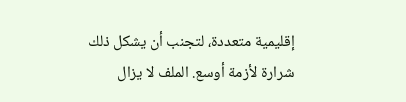إقليمية متعددة، لتجنب أن يشكل ذلك شرارة لأزمة أوسع. الملف لا يزال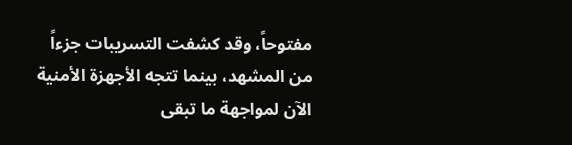مفتوحاً، وقد كشفت التسريبات جزءاً من المشهد، بينما تتجه الأجهزة الأمنية الآن لمواجهة ما تبقى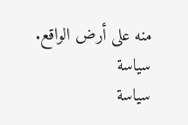منه على أرض الواقع.
سياسة
سياسة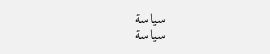سياسة
سياسة